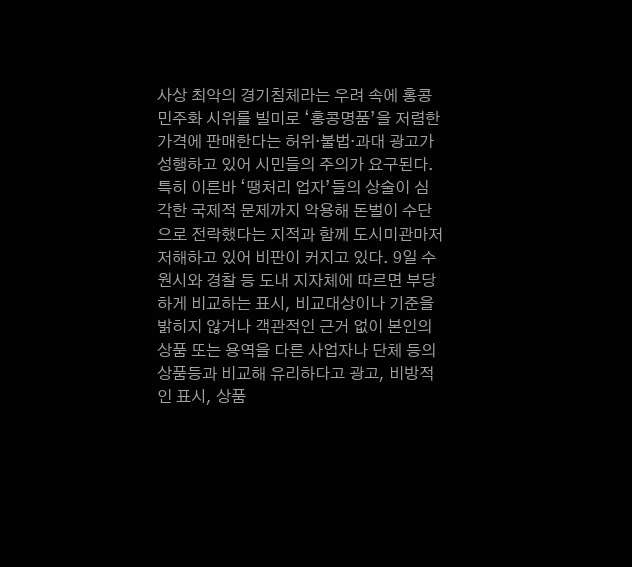사상 최악의 경기침체라는 우려 속에 홍콩 민주화 시위를 빌미로 ‘홍콩명품’을 저렴한 가격에 판매한다는 허위·불법·과대 광고가 성행하고 있어 시민들의 주의가 요구된다. 특히 이른바 ‘땡처리 업자’들의 상술이 심각한 국제적 문제까지 악용해 돈벌이 수단으로 전락했다는 지적과 함께 도시미관마저 저해하고 있어 비판이 커지고 있다. 9일 수원시와 경찰 등 도내 지자체에 따르면 부당하게 비교하는 표시, 비교대상이나 기준을 밝히지 않거나 객관적인 근거 없이 본인의 상품 또는 용역을 다른 사업자나 단체 등의 상품등과 비교해 유리하다고 광고, 비방적인 표시, 상품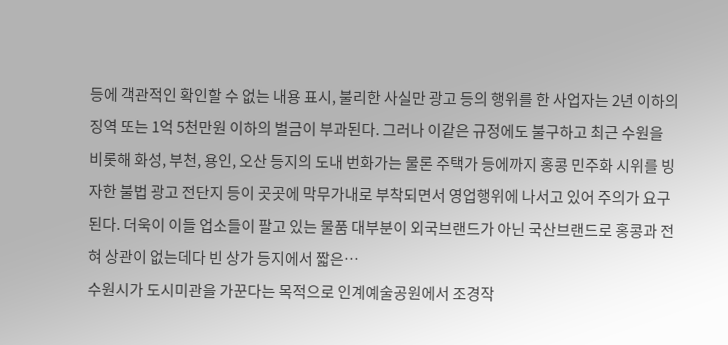등에 객관적인 확인할 수 없는 내용 표시, 불리한 사실만 광고 등의 행위를 한 사업자는 2년 이하의 징역 또는 1억 5천만원 이하의 벌금이 부과된다. 그러나 이같은 규정에도 불구하고 최근 수원을 비롯해 화성, 부천, 용인, 오산 등지의 도내 번화가는 물론 주택가 등에까지 홍콩 민주화 시위를 빙자한 불법 광고 전단지 등이 곳곳에 막무가내로 부착되면서 영업행위에 나서고 있어 주의가 요구된다. 더욱이 이들 업소들이 팔고 있는 물품 대부분이 외국브랜드가 아닌 국산브랜드로 홍콩과 전혀 상관이 없는데다 빈 상가 등지에서 짧은…
수원시가 도시미관을 가꾼다는 목적으로 인계예술공원에서 조경작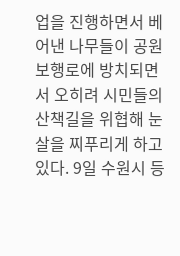업을 진행하면서 베어낸 나무들이 공원 보행로에 방치되면서 오히려 시민들의 산책길을 위협해 눈살을 찌푸리게 하고 있다. 9일 수원시 등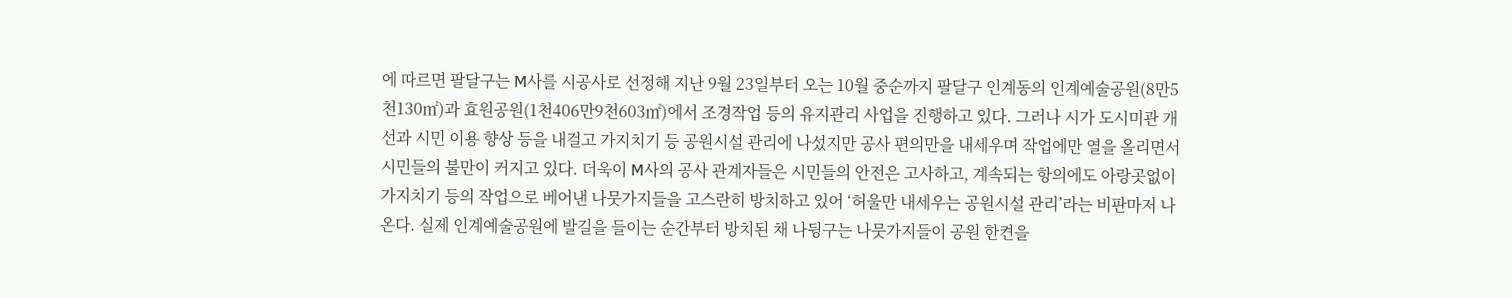에 따르면 팔달구는 M사를 시공사로 선정해 지난 9월 23일부터 오는 10월 중순까지 팔달구 인계동의 인계예술공원(8만5천130㎡)과 효원공원(1천406만9천603㎡)에서 조경작업 등의 유지관리 사업을 진행하고 있다. 그러나 시가 도시미관 개선과 시민 이용 향상 등을 내걸고 가지치기 등 공원시설 관리에 나섰지만 공사 편의만을 내세우며 작업에만 열을 올리면서 시민들의 불만이 커지고 있다. 더욱이 M사의 공사 관계자들은 시민들의 안전은 고사하고, 계속되는 항의에도 아랑곳없이 가지치기 등의 작업으로 베어낸 나뭇가지들을 고스란히 방치하고 있어 ‘허울만 내세우는 공원시설 관리’라는 비판마저 나온다. 실제 인계예술공원에 발길을 들이는 순간부터 방치된 채 나뒹구는 나뭇가지들이 공원 한켠을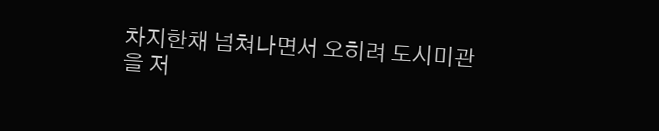차지한채 넘쳐나면서 오히려 도시미관을 저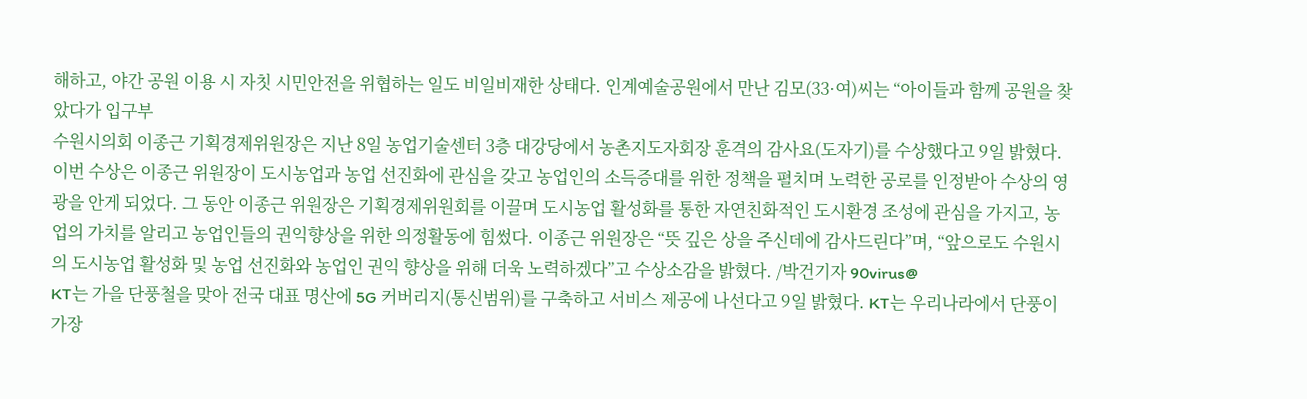해하고, 야간 공원 이용 시 자칫 시민안전을 위협하는 일도 비일비재한 상태다. 인계예술공원에서 만난 김모(33·여)씨는 “아이들과 함께 공원을 찾았다가 입구부
수원시의회 이종근 기획경제위원장은 지난 8일 농업기술센터 3층 대강당에서 농촌지도자회장 훈격의 감사요(도자기)를 수상했다고 9일 밝혔다. 이번 수상은 이종근 위원장이 도시농업과 농업 선진화에 관심을 갖고 농업인의 소득증대를 위한 정책을 펼치며 노력한 공로를 인정받아 수상의 영광을 안게 되었다. 그 동안 이종근 위원장은 기획경제위원회를 이끌며 도시농업 활성화를 통한 자연친화적인 도시환경 조성에 관심을 가지고, 농업의 가치를 알리고 농업인들의 권익향상을 위한 의정활동에 힘썼다. 이종근 위원장은 “뜻 깊은 상을 주신데에 감사드린다”며, “앞으로도 수원시의 도시농업 활성화 및 농업 선진화와 농업인 권익 향상을 위해 더욱 노력하겠다”고 수상소감을 밝혔다. /박건기자 90virus@
KT는 가을 단풍철을 맞아 전국 대표 명산에 5G 커버리지(통신범위)를 구축하고 서비스 제공에 나선다고 9일 밝혔다. KT는 우리나라에서 단풍이 가장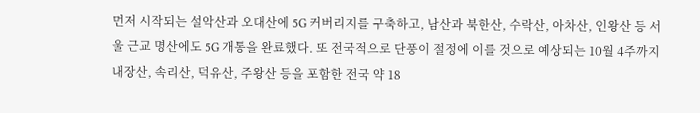먼저 시작되는 설악산과 오대산에 5G 커버리지를 구축하고, 남산과 북한산, 수락산, 아차산, 인왕산 등 서울 근교 명산에도 5G 개통을 완료했다. 또 전국적으로 단풍이 절정에 이를 것으로 예상되는 10월 4주까지 내장산, 속리산, 덕유산, 주왕산 등을 포함한 전국 약 18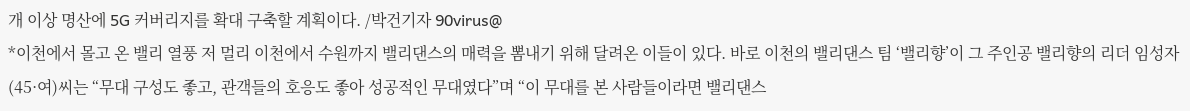개 이상 명산에 5G 커버리지를 확대 구축할 계획이다. /박건기자 90virus@
*이천에서 몰고 온 밸리 열풍 저 멀리 이천에서 수원까지 밸리댄스의 매력을 뽐내기 위해 달려온 이들이 있다. 바로 이천의 밸리댄스 팀 ‘밸리향’이 그 주인공 밸리향의 리더 임성자(45·여)씨는 “무대 구성도 좋고, 관객들의 호응도 좋아 성공적인 무대였다”며 “이 무대를 본 사람들이라면 밸리댄스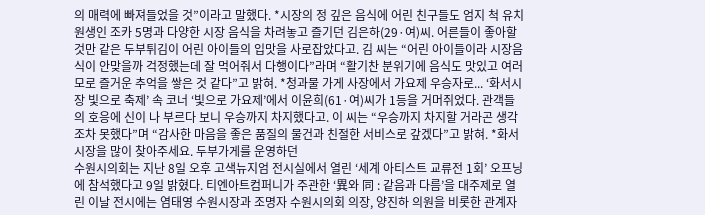의 매력에 빠져들었을 것”이라고 말했다. *시장의 정 깊은 음식에 어린 친구들도 엄지 척 유치원생인 조카 5명과 다양한 시장 음식을 차려놓고 즐기던 김은하(29·여)씨. 어른들이 좋아할 것만 같은 두부튀김이 어린 아이들의 입맛을 사로잡았다고. 김 씨는 “어린 아이들이라 시장음식이 안맞을까 걱정했는데 잘 먹어줘서 다행이다”라며 “활기찬 분위기에 음식도 맛있고 여러모로 즐거운 추억을 쌓은 것 같다”고 밝혀. *청과물 가게 사장에서 가요제 우승자로... ‘화서시장 빛으로 축제’ 속 코너 ‘빛으로 가요제’에서 이윤희(61·여)씨가 1등을 거머쥐었다. 관객들의 호응에 신이 나 부르다 보니 우승까지 차지했다고. 이 씨는 “우승까지 차지할 거라곤 생각조차 못했다”며 “감사한 마음을 좋은 품질의 물건과 친절한 서비스로 갚겠다”고 밝혀. *화서시장을 많이 찾아주세요. 두부가게를 운영하던
수원시의회는 지난 8일 오후 고색뉴지엄 전시실에서 열린 ‘세계 아티스트 교류전 1회’ 오프닝에 참석했다고 9일 밝혔다. 티엔아트컴퍼니가 주관한 ‘異와 同 : 같음과 다름’을 대주제로 열린 이날 전시에는 염태영 수원시장과 조명자 수원시의회 의장, 양진하 의원을 비롯한 관계자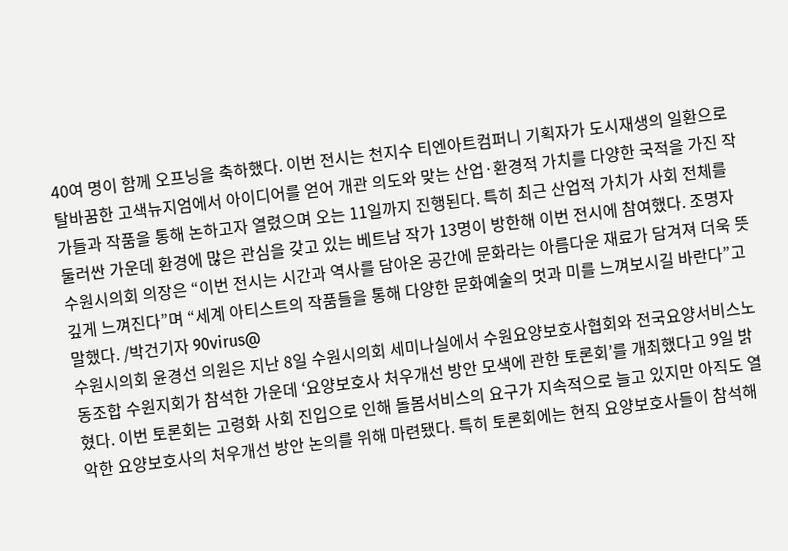40여 명이 함께 오프닝을 축하했다. 이번 전시는 천지수 티엔아트컴퍼니 기획자가 도시재생의 일환으로 탈바꿈한 고색뉴지엄에서 아이디어를 얻어 개관 의도와 맞는 산업·환경적 가치를 다양한 국적을 가진 작가들과 작품을 통해 논하고자 열렸으며 오는 11일까지 진행된다. 특히 최근 산업적 가치가 사회 전체를 둘러싼 가운데 환경에 많은 관심을 갖고 있는 베트남 작가 13명이 방한해 이번 전시에 참여했다. 조명자 수원시의회 의장은 “이번 전시는 시간과 역사를 담아온 공간에 문화라는 아름다운 재료가 담겨져 더욱 뜻깊게 느껴진다”며 “세계 아티스트의 작품들을 통해 다양한 문화예술의 멋과 미를 느껴보시길 바란다”고 말했다. /박건기자 90virus@
수원시의회 윤경선 의원은 지난 8일 수원시의회 세미나실에서 수원요양보호사협회와 전국요양서비스노동조합 수원지회가 참석한 가운데 ‘요양보호사 처우개선 방안 모색에 관한 토론회’를 개최했다고 9일 밝혔다. 이번 토론회는 고령화 사회 진입으로 인해 돌봄서비스의 요구가 지속적으로 늘고 있지만 아직도 열악한 요양보호사의 처우개선 방안 논의를 위해 마련됐다. 특히 토론회에는 현직 요양보호사들이 참석해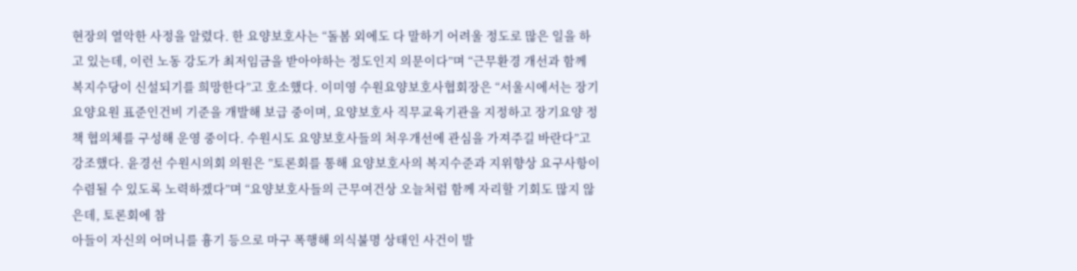현장의 열악한 사정을 알렸다. 한 요양보호사는 “돌봄 외에도 다 말하기 어려울 정도로 많은 일을 하고 있는데, 이런 노동 강도가 최저임금을 받아야하는 정도인지 의문이다”며 “근무환경 개선과 함께 복지수당이 신설되기를 희망한다”고 호소했다. 이미영 수원요양보호사협회장은 “서울시에서는 장기요양요원 표준인건비 기준을 개발해 보급 중이며, 요양보호사 직무교육기관을 지정하고 장기요양 정책 협의체를 구성해 운영 중이다. 수원시도 요양보호사들의 처우개선에 관심을 가져주길 바란다”고 강조했다. 윤경선 수원시의회 의원은 ”토론회를 통해 요양보호사의 복지수준과 지위향상 요구사항이 수렴될 수 있도록 노력하겠다”며 “요양보호사들의 근무여건상 오늘처럼 함께 자리할 기회도 많지 않은데, 토론회에 참
아들이 자신의 어머니를 흉기 등으로 마구 폭행해 의식불명 상태인 사건이 발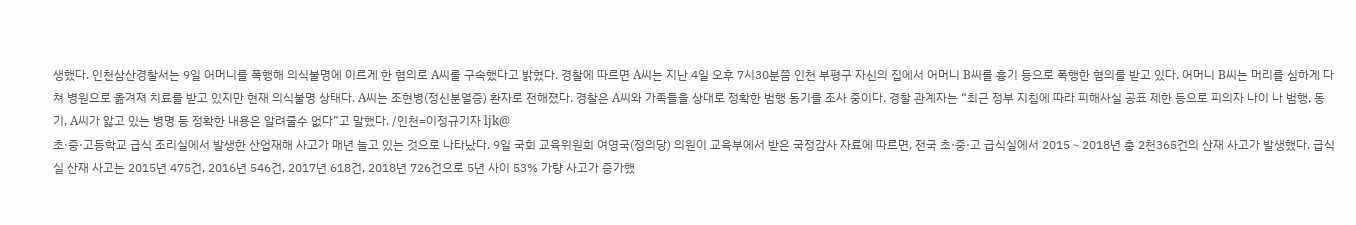생했다. 인천삼산경찰서는 9일 어머니를 폭행해 의식불명에 이르게 한 혐의로 A씨를 구속했다고 밝혔다. 경찰에 따르면 A씨는 지난 4일 오후 7시30분쯤 인천 부평구 자신의 집에서 어머니 B씨를 흉기 등으로 폭행한 혐의를 받고 있다. 어머니 B씨는 머리를 심하게 다쳐 병원으로 옮겨져 치료를 받고 있지만 현재 의식불명 상태다. A씨는 조현병(정신분열증) 환자로 전해졌다. 경찰은 A씨와 가족들을 상대로 정확한 범행 동기를 조사 중이다. 경찰 관계자는 “최근 정부 지침에 따라 피해사실 공표 제한 등으로 피의자 나이 나 범행, 동기, A씨가 앓고 있는 병명 등 정확한 내용은 알려줄수 없다”고 말했다. /인천=이정규기자 ljk@
초·중·고등학교 급식 조리실에서 발생한 산업재해 사고가 매년 늘고 있는 것으로 나타났다. 9일 국회 교육위원회 여영국(정의당) 의원이 교육부에서 받은 국정감사 자료에 따르면, 전국 초·중·고 급식실에서 2015∼2018년 총 2천365건의 산재 사고가 발생했다. 급식실 산재 사고는 2015년 475건, 2016년 546건, 2017년 618건, 2018년 726건으로 5년 사이 53% 가량 사고가 증가했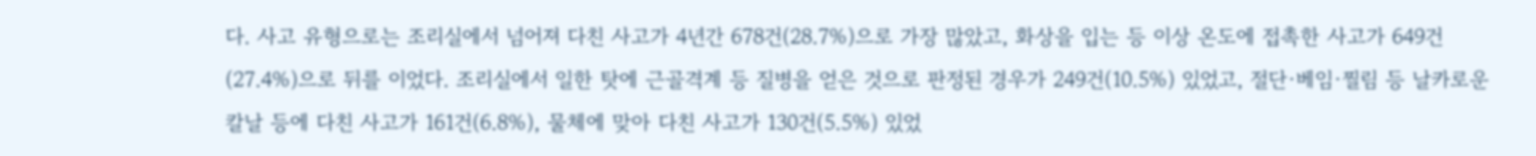다. 사고 유형으로는 조리실에서 넘어져 다친 사고가 4년간 678건(28.7%)으로 가장 많았고, 화상을 입는 등 이상 온도에 접촉한 사고가 649건(27.4%)으로 뒤를 이었다. 조리실에서 일한 탓에 근골격계 등 질병을 얻은 것으로 판정된 경우가 249건(10.5%) 있었고, 절단·베임·찔림 등 날카로운 칼날 등에 다친 사고가 161건(6.8%), 물체에 맞아 다친 사고가 130건(5.5%) 있었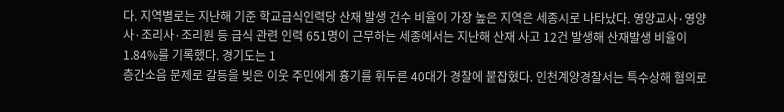다. 지역별로는 지난해 기준 학교급식인력당 산재 발생 건수 비율이 가장 높은 지역은 세종시로 나타났다. 영양교사·영양사·조리사·조리원 등 급식 관련 인력 651명이 근무하는 세종에서는 지난해 산재 사고 12건 발생해 산재발생 비율이 1.84%를 기록했다. 경기도는 1
층간소음 문제로 갈등을 빚은 이웃 주민에게 흉기를 휘두른 40대가 경찰에 붙잡혔다. 인천계양경찰서는 특수상해 혐의로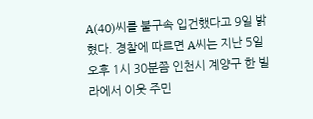A(40)씨를 불구속 입건했다고 9일 밝혔다. 경찰에 따르면 A씨는 지난 5일 오후 1시 30분쯤 인천시 계양구 한 빌라에서 이웃 주민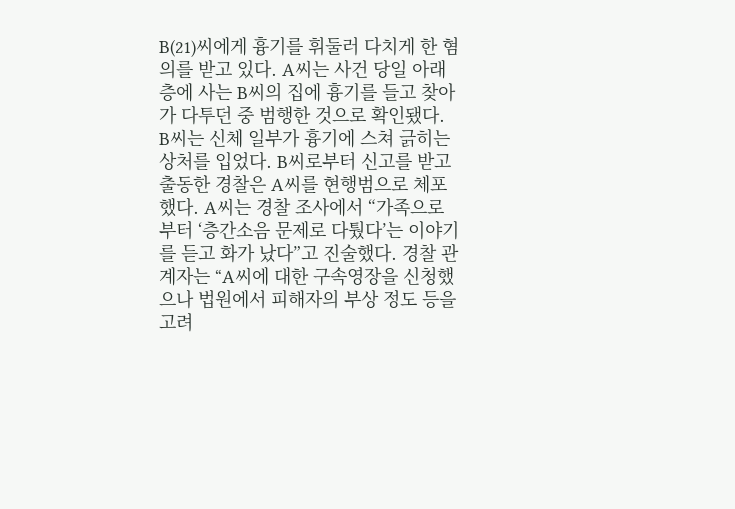B(21)씨에게 흉기를 휘둘러 다치게 한 혐의를 받고 있다. A씨는 사건 당일 아래층에 사는 B씨의 집에 흉기를 들고 찾아가 다투던 중 범행한 것으로 확인됐다. B씨는 신체 일부가 흉기에 스쳐 긁히는 상처를 입었다. B씨로부터 신고를 받고 출동한 경찰은 A씨를 현행범으로 체포했다. A씨는 경찰 조사에서 “가족으로부터 ‘층간소음 문제로 다퉜다’는 이야기를 듣고 화가 났다”고 진술했다. 경찰 관계자는 “A씨에 대한 구속영장을 신청했으나 법원에서 피해자의 부상 정도 등을 고려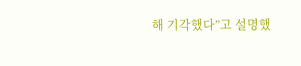해 기각했다”고 설명했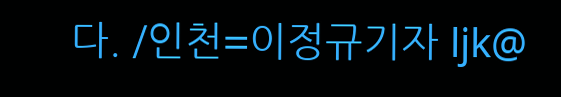다. /인천=이정규기자 ljk@